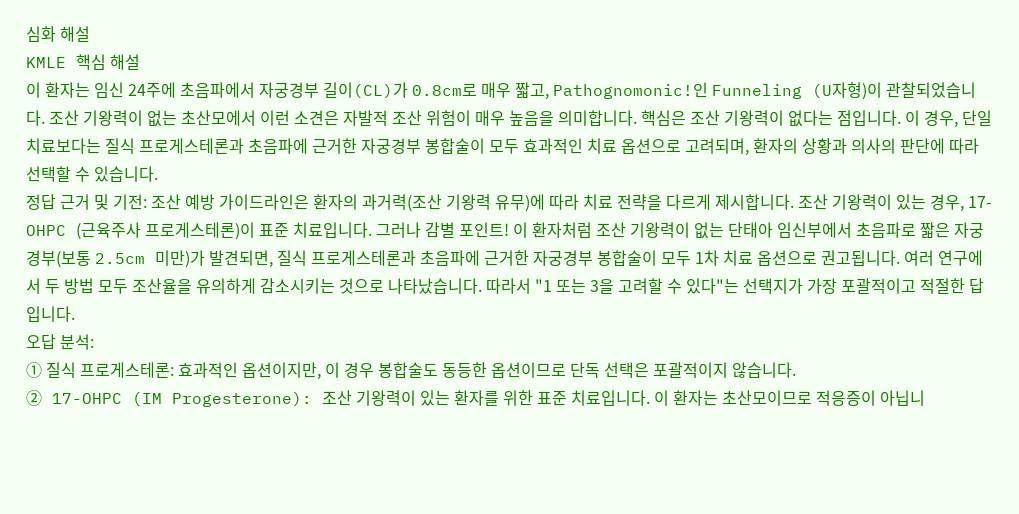심화 해설
KMLE 핵심 해설
이 환자는 임신 24주에 초음파에서 자궁경부 길이(CL)가 0.8cm로 매우 짧고, Pathognomonic!인 Funneling (U자형)이 관찰되었습니다. 조산 기왕력이 없는 초산모에서 이런 소견은 자발적 조산 위험이 매우 높음을 의미합니다. 핵심은 조산 기왕력이 없다는 점입니다. 이 경우, 단일 치료보다는 질식 프로게스테론과 초음파에 근거한 자궁경부 봉합술이 모두 효과적인 치료 옵션으로 고려되며, 환자의 상황과 의사의 판단에 따라 선택할 수 있습니다.
정답 근거 및 기전: 조산 예방 가이드라인은 환자의 과거력(조산 기왕력 유무)에 따라 치료 전략을 다르게 제시합니다. 조산 기왕력이 있는 경우, 17-OHPC (근육주사 프로게스테론)이 표준 치료입니다. 그러나 감별 포인트! 이 환자처럼 조산 기왕력이 없는 단태아 임신부에서 초음파로 짧은 자궁경부(보통 2.5cm 미만)가 발견되면, 질식 프로게스테론과 초음파에 근거한 자궁경부 봉합술이 모두 1차 치료 옵션으로 권고됩니다. 여러 연구에서 두 방법 모두 조산율을 유의하게 감소시키는 것으로 나타났습니다. 따라서 "1 또는 3을 고려할 수 있다"는 선택지가 가장 포괄적이고 적절한 답입니다.
오답 분석:
① 질식 프로게스테론: 효과적인 옵션이지만, 이 경우 봉합술도 동등한 옵션이므로 단독 선택은 포괄적이지 않습니다.
② 17-OHPC (IM Progesterone): 조산 기왕력이 있는 환자를 위한 표준 치료입니다. 이 환자는 초산모이므로 적응증이 아닙니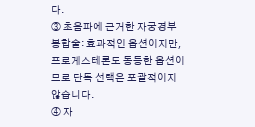다.
③ 초음파에 근거한 자궁경부 봉합술: 효과적인 옵션이지만, 프로게스테론도 동등한 옵션이므로 단독 선택은 포괄적이지 않습니다.
④ 자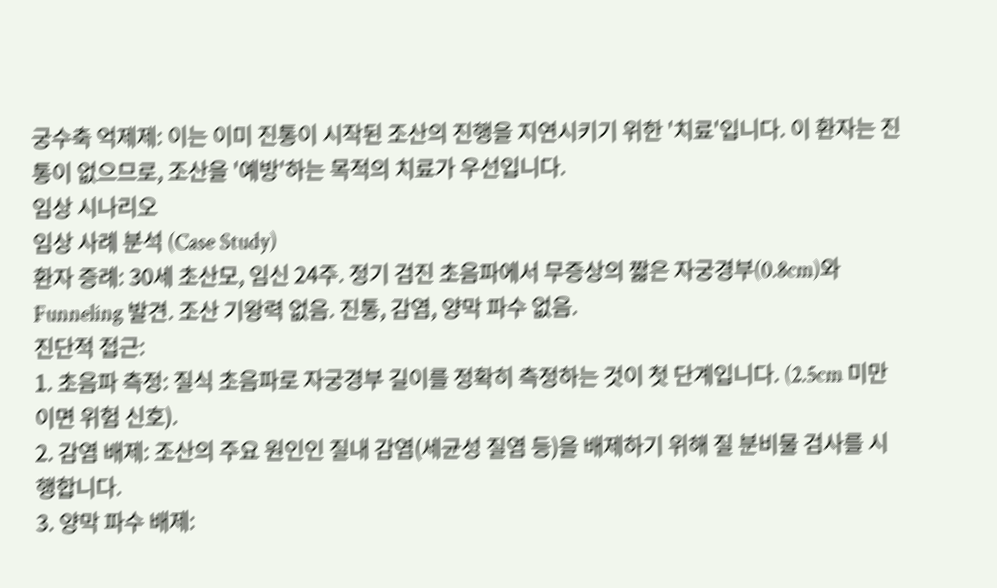궁수축 억제제: 이는 이미 진통이 시작된 조산의 진행을 지연시키기 위한 '치료'입니다. 이 환자는 진통이 없으므로, 조산을 '예방'하는 목적의 치료가 우선입니다.
임상 시나리오
임상 사례 분석 (Case Study)
환자 증례: 30세 초산모, 임신 24주. 정기 검진 초음파에서 무증상의 짧은 자궁경부(0.8cm)와 Funneling 발견. 조산 기왕력 없음. 진통, 감염, 양막 파수 없음.
진단적 접근:
1. 초음파 측정: 질식 초음파로 자궁경부 길이를 정확히 측정하는 것이 첫 단계입니다. (2.5cm 미만이면 위험 신호).
2. 감염 배제: 조산의 주요 원인인 질내 감염(세균성 질염 등)을 배제하기 위해 질 분비물 검사를 시행합니다.
3. 양막 파수 배제: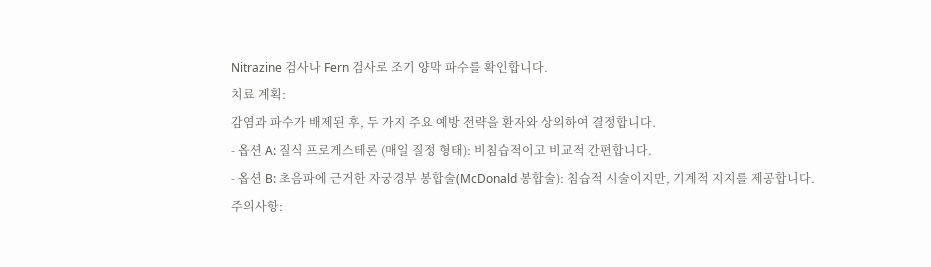Nitrazine 검사나 Fern 검사로 조기 양막 파수를 확인합니다.
치료 계획:
감염과 파수가 배제된 후, 두 가지 주요 예방 전략을 환자와 상의하여 결정합니다.
- 옵션 A: 질식 프로게스테론 (매일 질정 형태): 비침습적이고 비교적 간편합니다.
- 옵션 B: 초음파에 근거한 자궁경부 봉합술(McDonald 봉합술): 침습적 시술이지만, 기계적 지지를 제공합니다.
주의사항: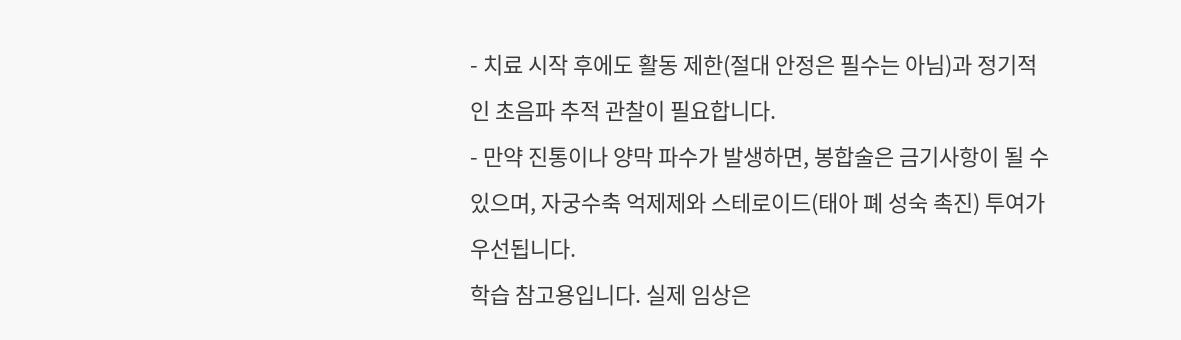- 치료 시작 후에도 활동 제한(절대 안정은 필수는 아님)과 정기적인 초음파 추적 관찰이 필요합니다.
- 만약 진통이나 양막 파수가 발생하면, 봉합술은 금기사항이 될 수 있으며, 자궁수축 억제제와 스테로이드(태아 폐 성숙 촉진) 투여가 우선됩니다.
학습 참고용입니다. 실제 임상은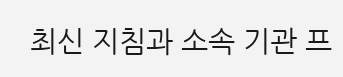최신 지침과 소속 기관 프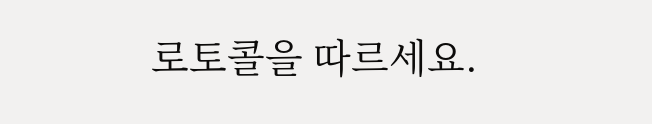로토콜을 따르세요.